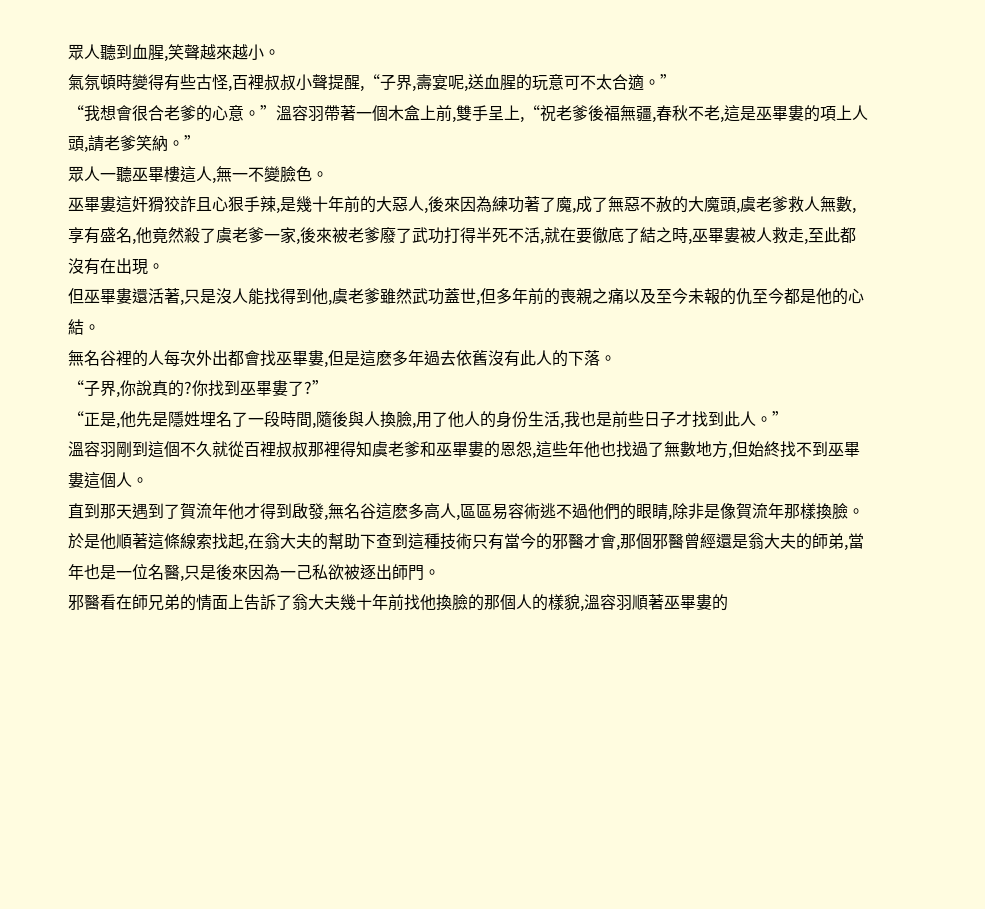眾人聽到血腥,笑聲越來越小。
氣氛頓時變得有些古怪,百裡叔叔小聲提醒,“子界,壽宴呢,送血腥的玩意可不太合適。”
“我想會很合老爹的心意。”溫容羽帶著一個木盒上前,雙手呈上,“祝老爹後福無疆,春秋不老,這是巫畢婁的項上人頭,請老爹笑納。”
眾人一聽巫畢樓這人,無一不變臉色。
巫畢婁這奸猾狡詐且心狠手辣,是幾十年前的大惡人,後來因為練功著了魔,成了無惡不赦的大魔頭,虞老爹救人無數,享有盛名,他竟然殺了虞老爹一家,後來被老爹廢了武功打得半死不活,就在要徹底了結之時,巫畢婁被人救走,至此都沒有在出現。
但巫畢婁還活著,只是沒人能找得到他,虞老爹雖然武功蓋世,但多年前的喪親之痛以及至今未報的仇至今都是他的心結。
無名谷裡的人每次外出都會找巫畢婁,但是這麽多年過去依舊沒有此人的下落。
“子界,你說真的?你找到巫畢婁了?”
“正是,他先是隱姓埋名了一段時間,隨後與人換臉,用了他人的身份生活,我也是前些日子才找到此人。”
溫容羽剛到這個不久就從百裡叔叔那裡得知虞老爹和巫畢婁的恩怨,這些年他也找過了無數地方,但始終找不到巫畢婁這個人。
直到那天遇到了賀流年他才得到啟發,無名谷這麽多高人,區區易容術逃不過他們的眼睛,除非是像賀流年那樣換臉。
於是他順著這條線索找起,在翁大夫的幫助下查到這種技術只有當今的邪醫才會,那個邪醫曾經還是翁大夫的師弟,當年也是一位名醫,只是後來因為一己私欲被逐出師門。
邪醫看在師兄弟的情面上告訴了翁大夫幾十年前找他換臉的那個人的樣貌,溫容羽順著巫畢婁的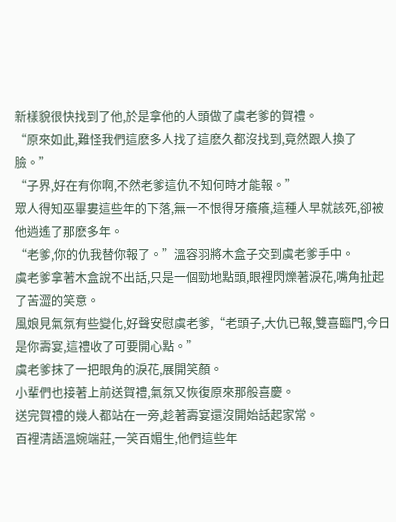新樣貌很快找到了他,於是拿他的人頭做了虞老爹的賀禮。
“原來如此,難怪我們這麽多人找了這麽久都沒找到,竟然跟人換了臉。”
“子界,好在有你啊,不然老爹這仇不知何時才能報。”
眾人得知巫畢婁這些年的下落,無一不恨得牙癢癢,這種人早就該死,卻被他逍遙了那麽多年。
“老爹,你的仇我替你報了。”溫容羽將木盒子交到虞老爹手中。
虞老爹拿著木盒說不出話,只是一個勁地點頭,眼裡閃爍著淚花,嘴角扯起了苦澀的笑意。
風娘見氣氛有些變化,好聲安慰虞老爹,“老頭子,大仇已報,雙喜臨門,今日是你壽宴,這禮收了可要開心點。”
虞老爹抹了一把眼角的淚花,展開笑顏。
小輩們也接著上前送賀禮,氣氛又恢復原來那般喜慶。
送完賀禮的幾人都站在一旁,趁著壽宴還沒開始話起家常。
百裡清語溫婉端莊,一笑百媚生,他們這些年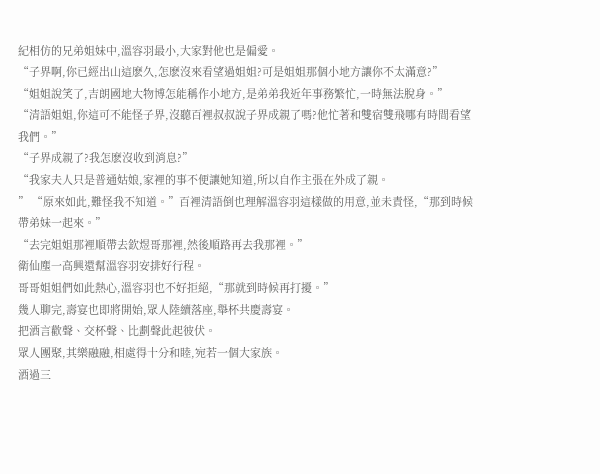紀相仿的兄弟姐妹中,溫容羽最小,大家對他也是偏愛。
“子界啊,你已經出山這麽久,怎麽沒來看望過姐姐?可是姐姐那個小地方讓你不太滿意?”
“姐姐說笑了,吉朗國地大物博怎能稱作小地方,是弟弟我近年事務繁忙,一時無法脫身。”
“清語姐姐,你這可不能怪子界,沒聽百裡叔叔說子界成親了嗎?他忙著和雙宿雙飛哪有時間看望我們。”
“子界成親了?我怎麽沒收到消息?”
“我家夫人只是普通姑娘,家裡的事不便讓她知道,所以自作主張在外成了親。
” “原來如此,難怪我不知道。”百裡清語倒也理解溫容羽這樣做的用意,並未責怪,“那到時候帶弟妹一起來。”
“去完姐姐那裡順帶去欽煜哥那裡,然後順路再去我那裡。”
衛仙塵一高興還幫溫容羽安排好行程。
哥哥姐姐們如此熱心,溫容羽也不好拒絕,“那就到時候再打擾。”
幾人聊完,壽宴也即將開始,眾人陸續落座,舉杯共慶壽宴。
把酒言歡聲、交杯聲、比劃聲此起彼伏。
眾人團聚,其樂融融,相處得十分和睦,宛若一個大家族。
酒過三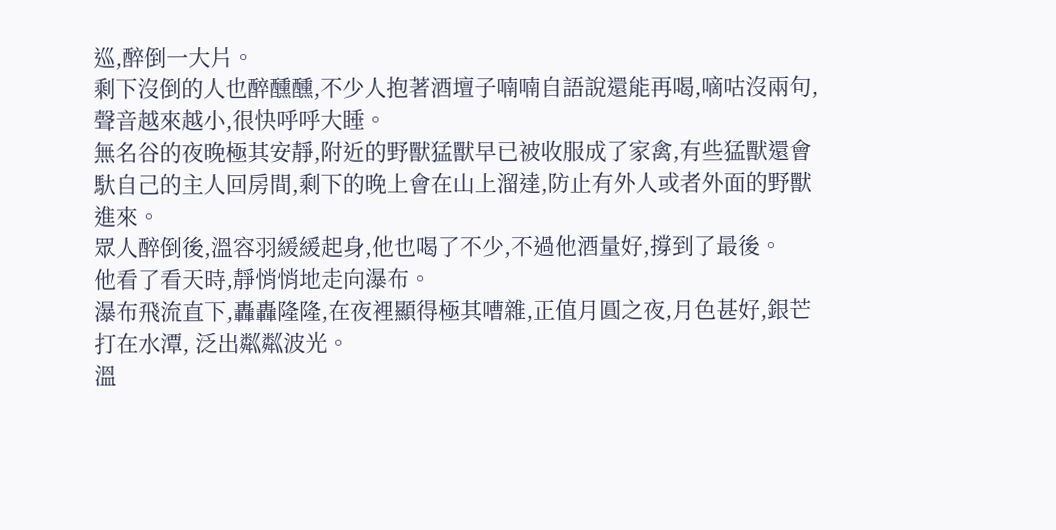巡,醉倒一大片。
剩下沒倒的人也醉醺醺,不少人抱著酒壇子喃喃自語說還能再喝,嘀咕沒兩句,聲音越來越小,很快呼呼大睡。
無名谷的夜晚極其安靜,附近的野獸猛獸早已被收服成了家禽,有些猛獸還會馱自己的主人回房間,剩下的晚上會在山上溜達,防止有外人或者外面的野獸進來。
眾人醉倒後,溫容羽緩緩起身,他也喝了不少,不過他酒量好,撐到了最後。
他看了看天時,靜悄悄地走向瀑布。
瀑布飛流直下,轟轟隆隆,在夜裡顯得極其嘈雜,正值月圓之夜,月色甚好,銀芒打在水潭, 泛出粼粼波光。
溫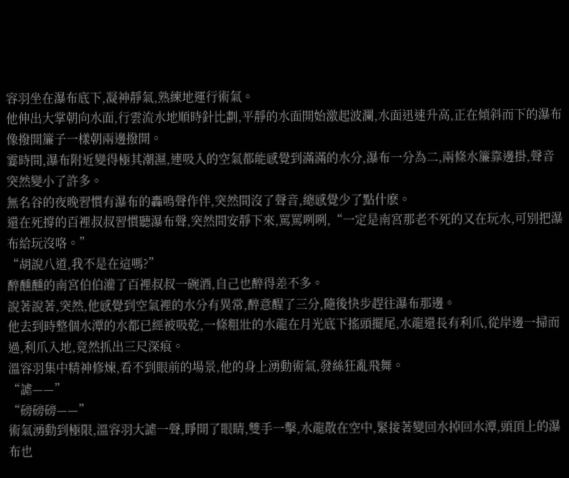容羽坐在瀑布底下,凝神靜氣,熟練地運行術氣。
他伸出大掌朝向水面,行雲流水地順時針比劃,平靜的水面開始激起波瀾,水面迅速升高,正在傾斜而下的瀑布像撥開簾子一樣朝兩邊撥開。
霎時間,瀑布附近變得極其潮濕,連吸入的空氣都能感覺到滿滿的水分,瀑布一分為二,兩條水簾靠邊掛,聲音突然變小了許多。
無名谷的夜晚習慣有瀑布的轟鳴聲作伴,突然間沒了聲音,總感覺少了點什麽。
還在死撐的百裡叔叔習慣聽瀑布聲,突然間安靜下來,罵罵咧咧,“一定是南宮那老不死的又在玩水,可別把瀑布給玩沒咯。”
“胡說八道,我不是在這嗎?”
醉醺醺的南宮伯伯灌了百裡叔叔一碗酒,自己也醉得差不多。
說著說著,突然,他感覺到空氣裡的水分有異常,醉意醒了三分,隨後快步趕往瀑布那邊。
他去到時整個水潭的水都已經被吸乾,一條粗壯的水龍在月光底下搖頭擺尾,水龍還長有利爪,從岸邊一掃而過,利爪入地,竟然抓出三尺深痕。
溫容羽集中精神修煉,看不到眼前的場景,他的身上湧動術氣,發絲狂亂飛舞。
“謔——”
“磅磅磅——”
術氣湧動到極限,溫容羽大謔一聲,睜開了眼睛,雙手一擊,水龍散在空中,緊接著變回水掉回水潭,頭頂上的瀑布也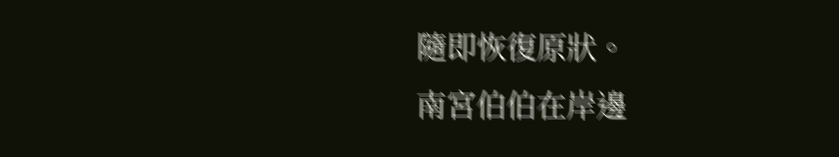隨即恢復原狀。
南宮伯伯在岸邊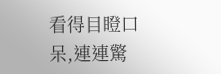看得目瞪口呆,連連驚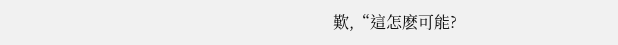歎,“這怎麽可能?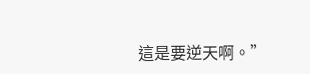這是要逆天啊。”